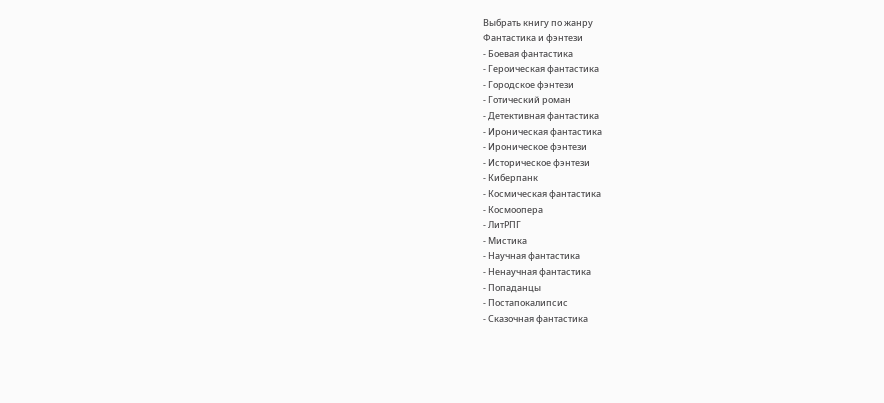Выбрать книгу по жанру
Фантастика и фэнтези
- Боевая фантастика
- Героическая фантастика
- Городское фэнтези
- Готический роман
- Детективная фантастика
- Ироническая фантастика
- Ироническое фэнтези
- Историческое фэнтези
- Киберпанк
- Космическая фантастика
- Космоопера
- ЛитРПГ
- Мистика
- Научная фантастика
- Ненаучная фантастика
- Попаданцы
- Постапокалипсис
- Сказочная фантастика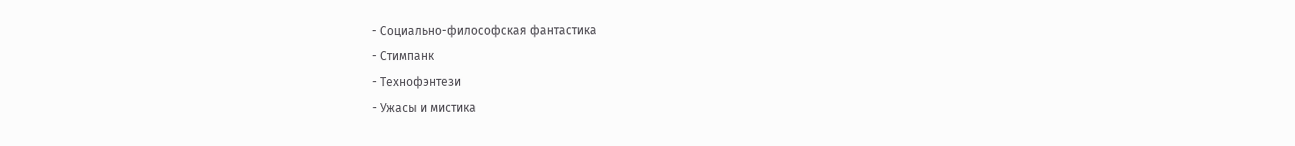- Социально-философская фантастика
- Стимпанк
- Технофэнтези
- Ужасы и мистика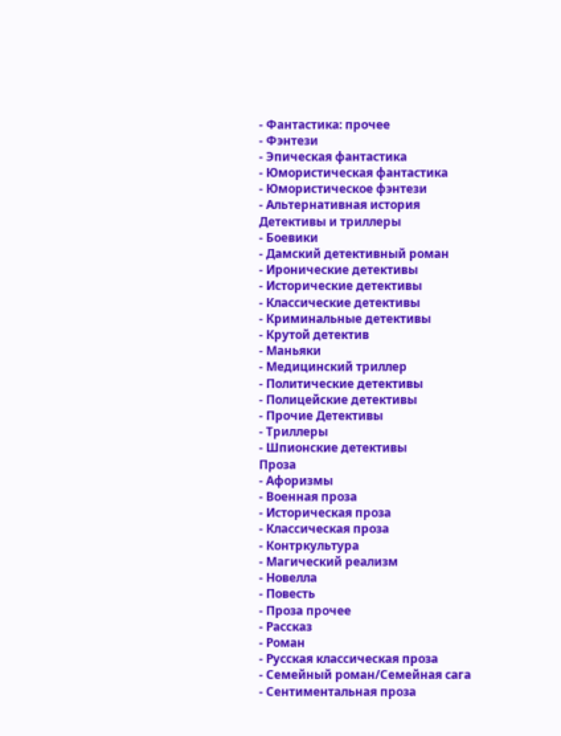- Фантастика: прочее
- Фэнтези
- Эпическая фантастика
- Юмористическая фантастика
- Юмористическое фэнтези
- Альтернативная история
Детективы и триллеры
- Боевики
- Дамский детективный роман
- Иронические детективы
- Исторические детективы
- Классические детективы
- Криминальные детективы
- Крутой детектив
- Маньяки
- Медицинский триллер
- Политические детективы
- Полицейские детективы
- Прочие Детективы
- Триллеры
- Шпионские детективы
Проза
- Афоризмы
- Военная проза
- Историческая проза
- Классическая проза
- Контркультура
- Магический реализм
- Новелла
- Повесть
- Проза прочее
- Рассказ
- Роман
- Русская классическая проза
- Семейный роман/Семейная сага
- Сентиментальная проза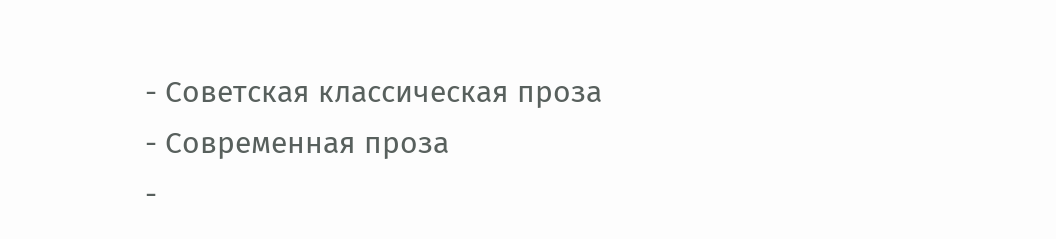- Советская классическая проза
- Современная проза
-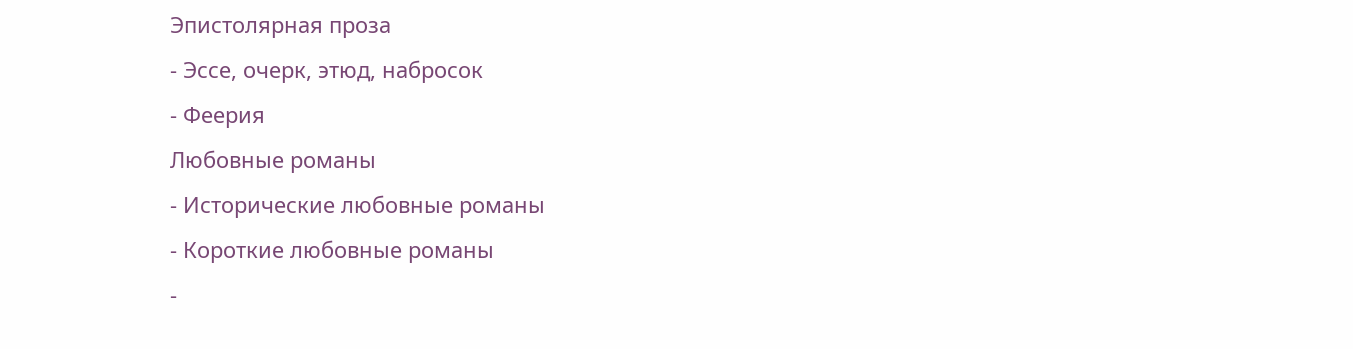Эпистолярная проза
- Эссе, очерк, этюд, набросок
- Феерия
Любовные романы
- Исторические любовные романы
- Короткие любовные романы
-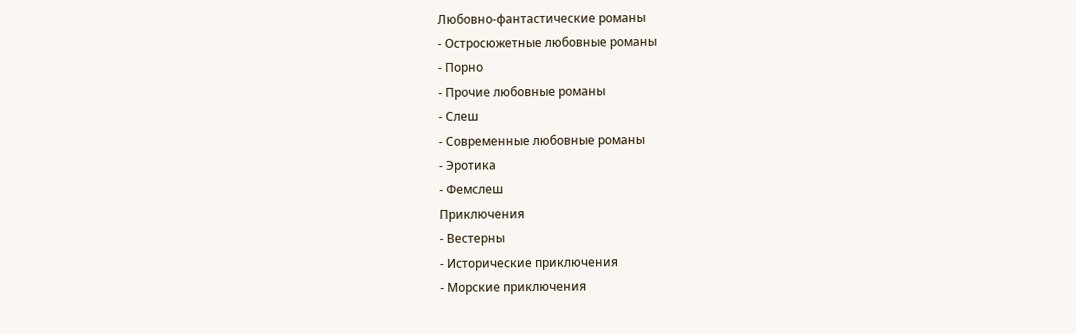Любовно-фантастические романы
- Остросюжетные любовные романы
- Порно
- Прочие любовные романы
- Слеш
- Современные любовные романы
- Эротика
- Фемслеш
Приключения
- Вестерны
- Исторические приключения
- Морские приключения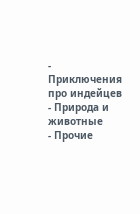- Приключения про индейцев
- Природа и животные
- Прочие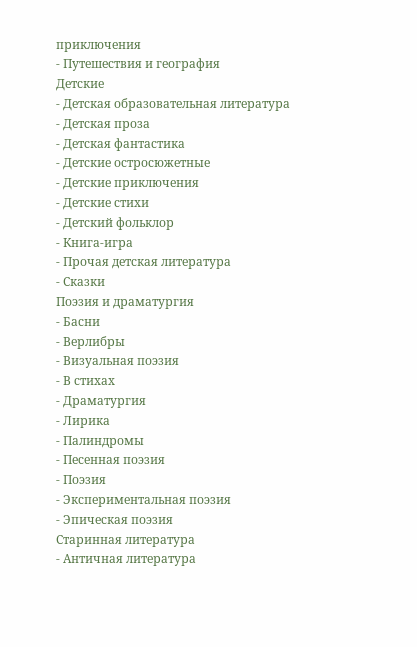приключения
- Путешествия и география
Детские
- Детская образовательная литература
- Детская проза
- Детская фантастика
- Детские остросюжетные
- Детские приключения
- Детские стихи
- Детский фольклор
- Книга-игра
- Прочая детская литература
- Сказки
Поэзия и драматургия
- Басни
- Верлибры
- Визуальная поэзия
- В стихах
- Драматургия
- Лирика
- Палиндромы
- Песенная поэзия
- Поэзия
- Экспериментальная поэзия
- Эпическая поэзия
Старинная литература
- Античная литература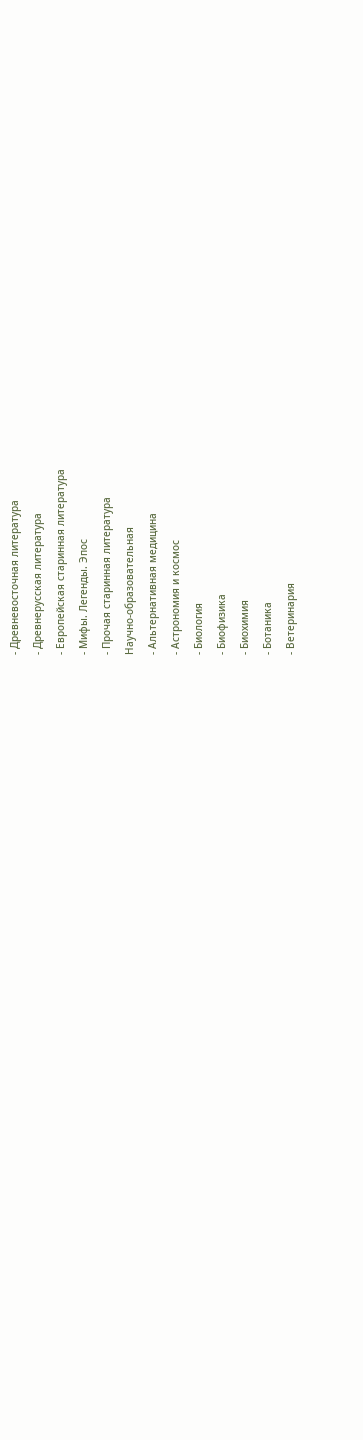- Древневосточная литература
- Древнерусская литература
- Европейская старинная литература
- Мифы. Легенды. Эпос
- Прочая старинная литература
Научно-образовательная
- Альтернативная медицина
- Астрономия и космос
- Биология
- Биофизика
- Биохимия
- Ботаника
- Ветеринария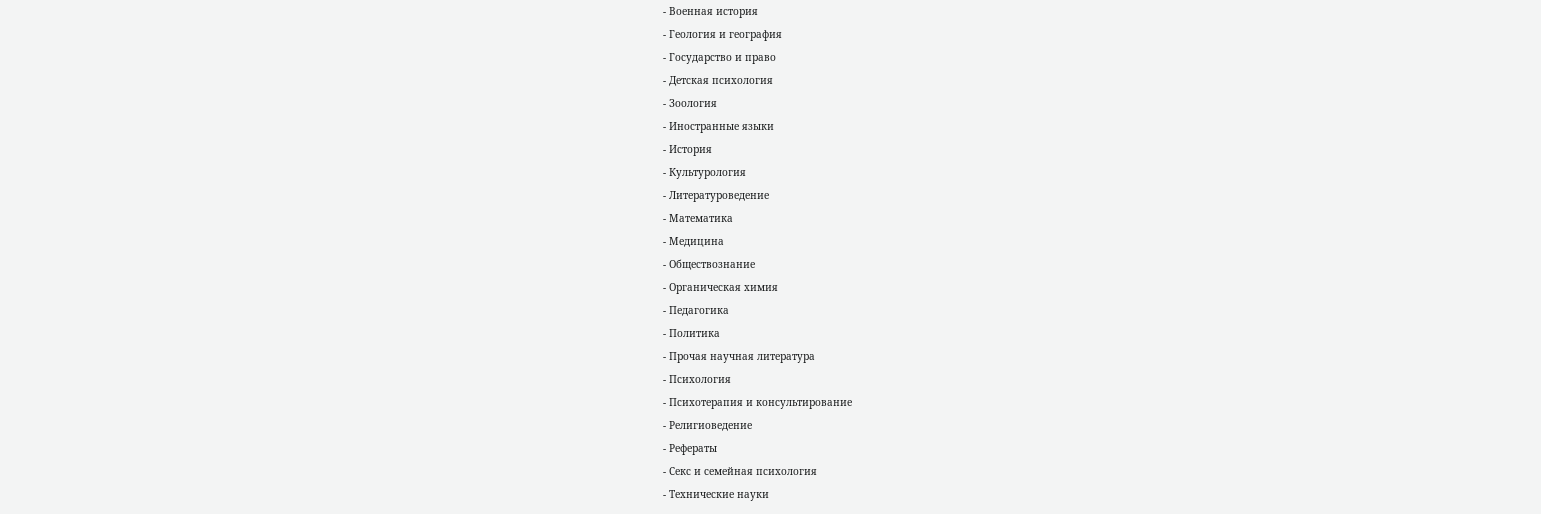- Военная история
- Геология и география
- Государство и право
- Детская психология
- Зоология
- Иностранные языки
- История
- Культурология
- Литературоведение
- Математика
- Медицина
- Обществознание
- Органическая химия
- Педагогика
- Политика
- Прочая научная литература
- Психология
- Психотерапия и консультирование
- Религиоведение
- Рефераты
- Секс и семейная психология
- Технические науки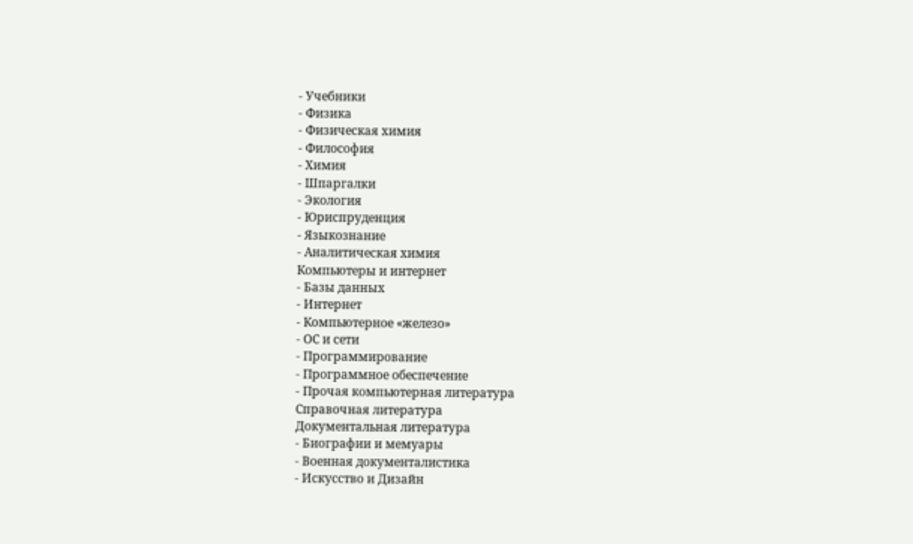- Учебники
- Физика
- Физическая химия
- Философия
- Химия
- Шпаргалки
- Экология
- Юриспруденция
- Языкознание
- Аналитическая химия
Компьютеры и интернет
- Базы данных
- Интернет
- Компьютерное «железо»
- ОС и сети
- Программирование
- Программное обеспечение
- Прочая компьютерная литература
Справочная литература
Документальная литература
- Биографии и мемуары
- Военная документалистика
- Искусство и Дизайн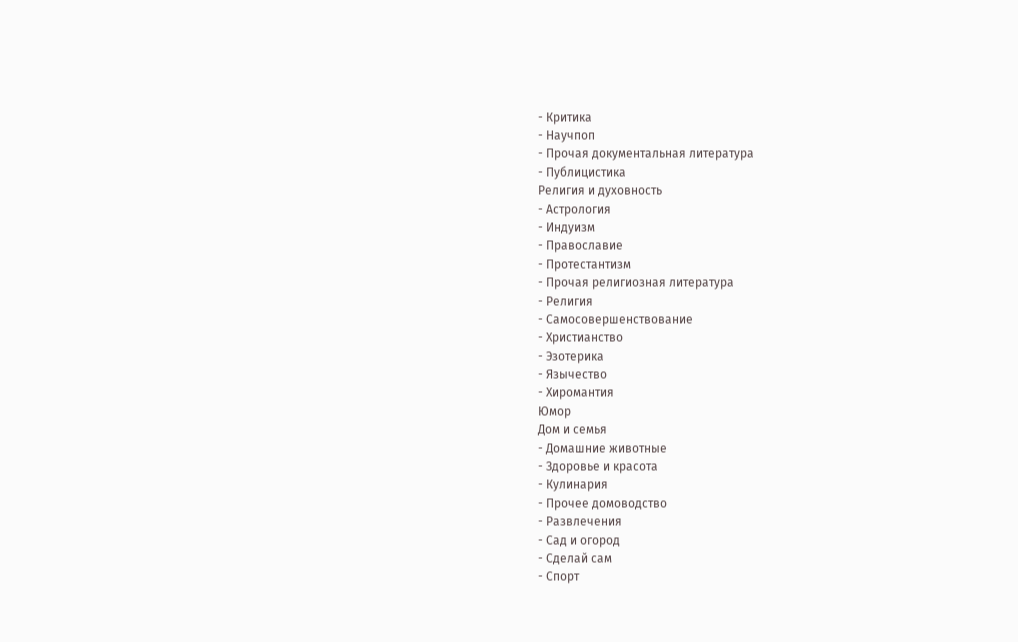- Критика
- Научпоп
- Прочая документальная литература
- Публицистика
Религия и духовность
- Астрология
- Индуизм
- Православие
- Протестантизм
- Прочая религиозная литература
- Религия
- Самосовершенствование
- Христианство
- Эзотерика
- Язычество
- Хиромантия
Юмор
Дом и семья
- Домашние животные
- Здоровье и красота
- Кулинария
- Прочее домоводство
- Развлечения
- Сад и огород
- Сделай сам
- Спорт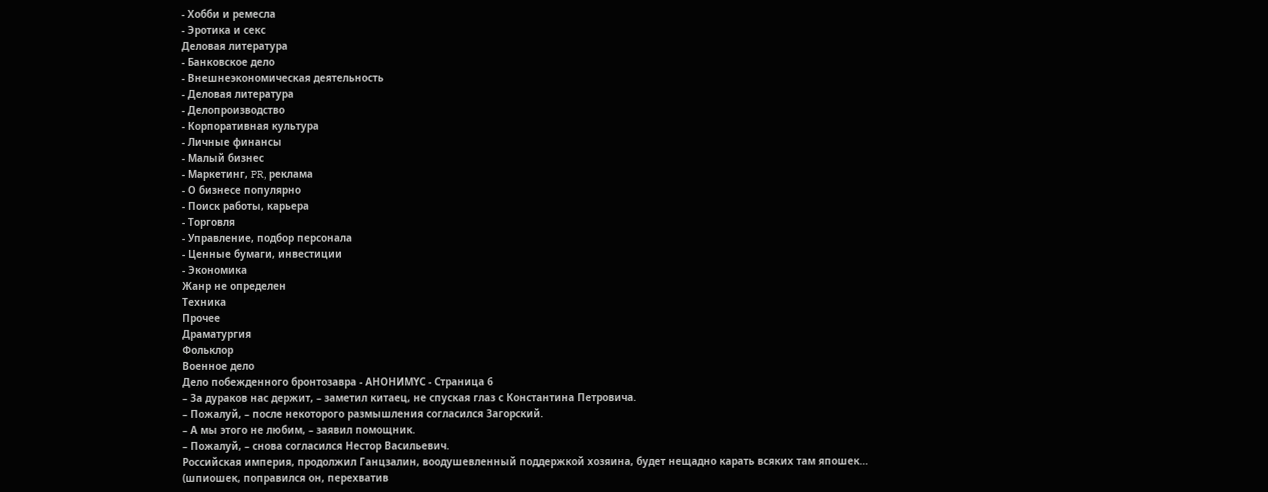- Хобби и ремесла
- Эротика и секс
Деловая литература
- Банковское дело
- Внешнеэкономическая деятельность
- Деловая литература
- Делопроизводство
- Корпоративная культура
- Личные финансы
- Малый бизнес
- Маркетинг, PR, реклама
- О бизнесе популярно
- Поиск работы, карьера
- Торговля
- Управление, подбор персонала
- Ценные бумаги, инвестиции
- Экономика
Жанр не определен
Техника
Прочее
Драматургия
Фольклор
Военное дело
Дело побежденного бронтозавра - АНОНИМYС - Страница 6
– За дураков нас держит, – заметил китаец, не спуская глаз с Константина Петровича.
– Пожалуй, – после некоторого размышления согласился Загорский.
– А мы этого не любим, – заявил помощник.
– Пожалуй, – снова согласился Нестор Васильевич.
Российская империя, продолжил Ганцзалин, воодушевленный поддержкой хозяина, будет нещадно карать всяких там япошек… (шпиошек, поправился он, перехватив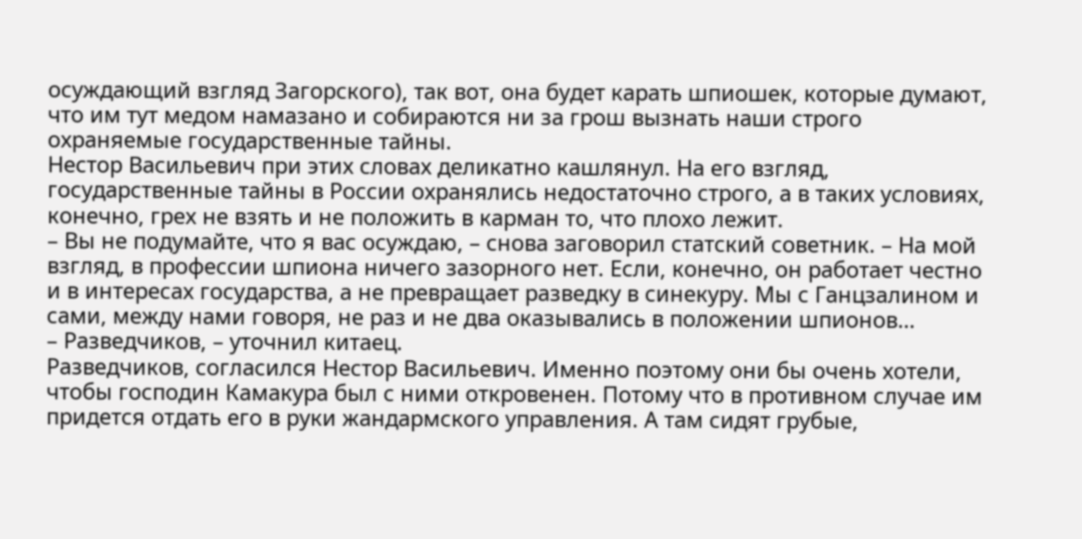осуждающий взгляд Загорского), так вот, она будет карать шпиошек, которые думают, что им тут медом намазано и собираются ни за грош вызнать наши строго охраняемые государственные тайны.
Нестор Васильевич при этих словах деликатно кашлянул. На его взгляд, государственные тайны в России охранялись недостаточно строго, а в таких условиях, конечно, грех не взять и не положить в карман то, что плохо лежит.
– Вы не подумайте, что я вас осуждаю, – снова заговорил статский советник. – На мой взгляд, в профессии шпиона ничего зазорного нет. Если, конечно, он работает честно и в интересах государства, а не превращает разведку в синекуру. Мы с Ганцзалином и сами, между нами говоря, не раз и не два оказывались в положении шпионов…
– Разведчиков, – уточнил китаец.
Разведчиков, согласился Нестор Васильевич. Именно поэтому они бы очень хотели, чтобы господин Камакура был с ними откровенен. Потому что в противном случае им придется отдать его в руки жандармского управления. А там сидят грубые,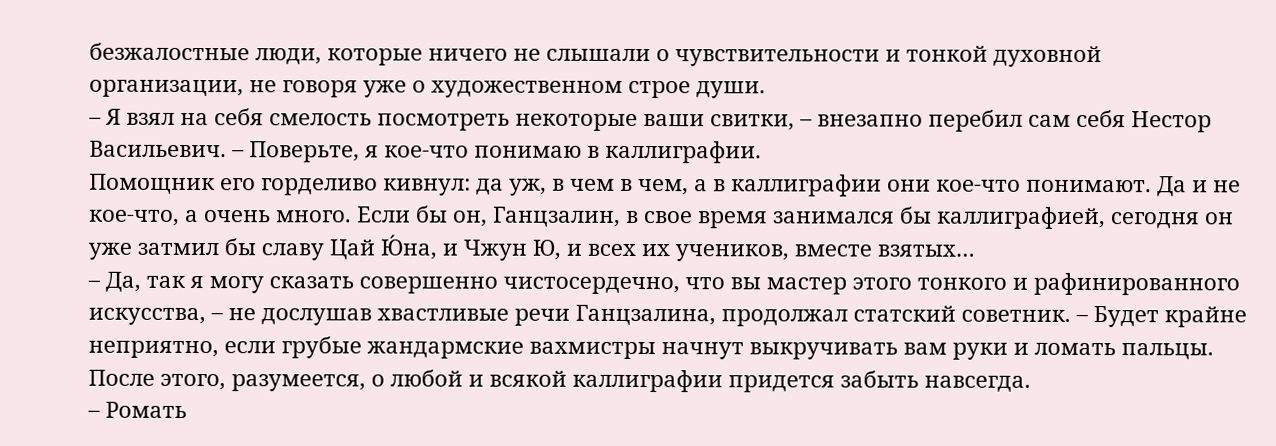безжалостные люди, которые ничего не слышали о чувствительности и тонкой духовной организации, не говоря уже о художественном строе души.
– Я взял на себя смелость посмотреть некоторые ваши свитки, – внезапно перебил сам себя Нестор Васильевич. – Поверьте, я кое-что понимаю в каллиграфии.
Помощник его горделиво кивнул: да уж, в чем в чем, а в каллиграфии они кое-что понимают. Да и не кое-что, а очень много. Если бы он, Ганцзалин, в свое время занимался бы каллиграфией, сегодня он уже затмил бы славу Цай Ю́на, и Чжун Ю, и всех их учеников, вместе взятых…
– Да, так я могу сказать совершенно чистосердечно, что вы мастер этого тонкого и рафинированного искусства, – не дослушав хвастливые речи Ганцзалина, продолжал статский советник. – Будет крайне неприятно, если грубые жандармские вахмистры начнут выкручивать вам руки и ломать пальцы. После этого, разумеется, о любой и всякой каллиграфии придется забыть навсегда.
– Ромать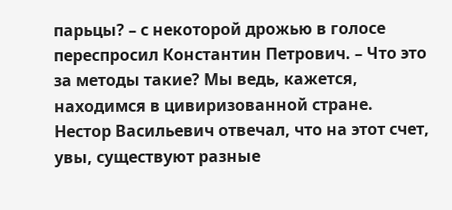парьцы? – с некоторой дрожью в голосе переспросил Константин Петрович. – Что это за методы такие? Мы ведь, кажется, находимся в цивиризованной стране.
Нестор Васильевич отвечал, что на этот счет, увы, существуют разные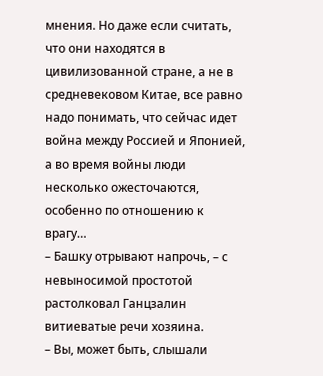мнения. Но даже если считать, что они находятся в цивилизованной стране, а не в средневековом Китае, все равно надо понимать, что сейчас идет война между Россией и Японией, а во время войны люди несколько ожесточаются, особенно по отношению к врагу…
– Башку отрывают напрочь, – с невыносимой простотой растолковал Ганцзалин витиеватые речи хозяина.
– Вы, может быть, слышали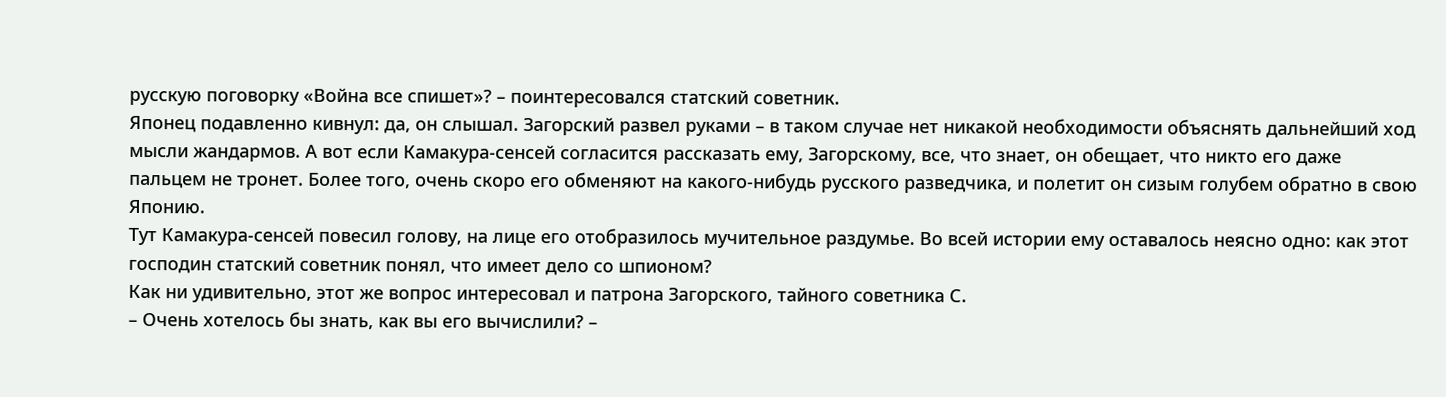русскую поговорку «Война все спишет»? – поинтересовался статский советник.
Японец подавленно кивнул: да, он слышал. Загорский развел руками – в таком случае нет никакой необходимости объяснять дальнейший ход мысли жандармов. А вот если Камакура-сенсей согласится рассказать ему, Загорскому, все, что знает, он обещает, что никто его даже пальцем не тронет. Более того, очень скоро его обменяют на какого-нибудь русского разведчика, и полетит он сизым голубем обратно в свою Японию.
Тут Камакура-сенсей повесил голову, на лице его отобразилось мучительное раздумье. Во всей истории ему оставалось неясно одно: как этот господин статский советник понял, что имеет дело со шпионом?
Как ни удивительно, этот же вопрос интересовал и патрона Загорского, тайного советника С.
– Очень хотелось бы знать, как вы его вычислили? –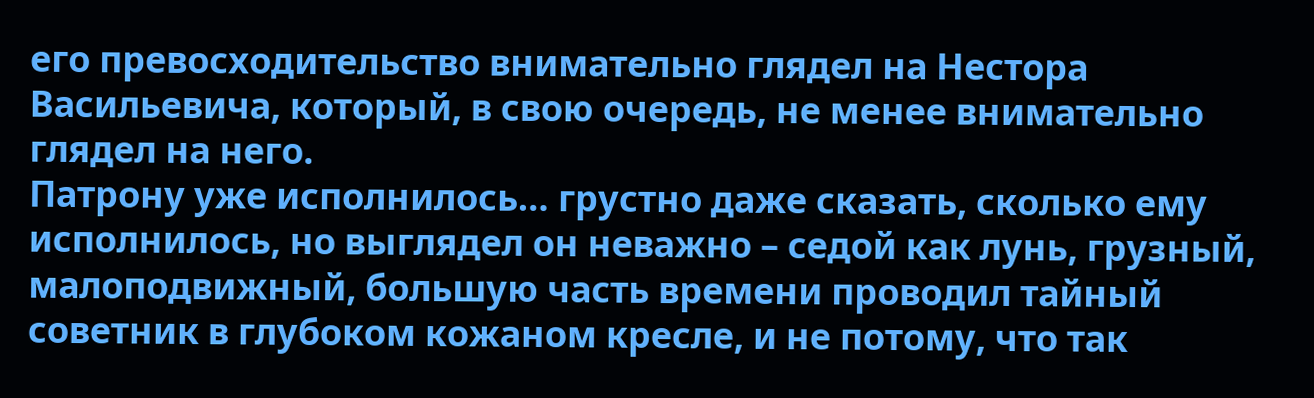его превосходительство внимательно глядел на Нестора Васильевича, который, в свою очередь, не менее внимательно глядел на него.
Патрону уже исполнилось… грустно даже сказать, сколько ему исполнилось, но выглядел он неважно – седой как лунь, грузный, малоподвижный, большую часть времени проводил тайный советник в глубоком кожаном кресле, и не потому, что так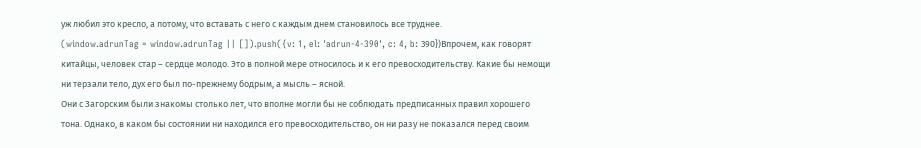уж любил это кресло, а потому, что вставать с него с каждым днем становилось все труднее.
(window.adrunTag = window.adrunTag || []).push({v: 1, el: 'adrun-4-390', c: 4, b: 390})Впрочем, как говорят китайцы, человек стар – сердце молодо. Это в полной мере относилось и к его превосходительству. Какие бы немощи ни терзали тело, дух его был по-прежнему бодрым, а мысль – ясной.
Они с Загорским были знакомы столько лет, что вполне могли бы не соблюдать предписанных правил хорошего тона. Однако, в каком бы состоянии ни находился его превосходительство, он ни разу не показался перед своим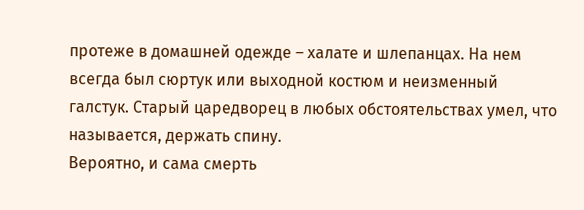протеже в домашней одежде – халате и шлепанцах. На нем всегда был сюртук или выходной костюм и неизменный галстук. Старый царедворец в любых обстоятельствах умел, что называется, держать спину.
Вероятно, и сама смерть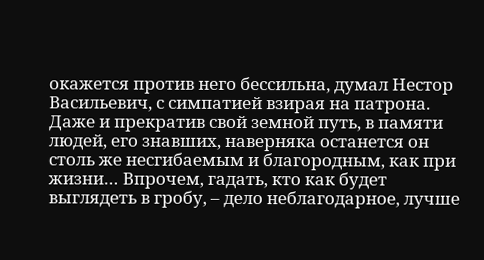окажется против него бессильна, думал Нестор Васильевич, с симпатией взирая на патрона. Даже и прекратив свой земной путь, в памяти людей, его знавших, наверняка останется он столь же несгибаемым и благородным, как при жизни… Впрочем, гадать, кто как будет выглядеть в гробу, – дело неблагодарное, лучше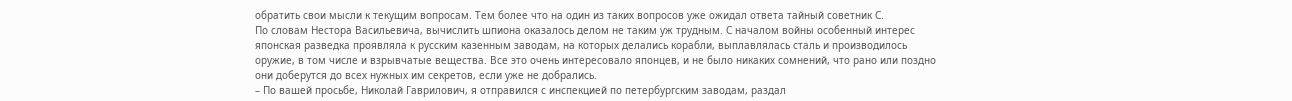обратить свои мысли к текущим вопросам. Тем более что на один из таких вопросов уже ожидал ответа тайный советник С.
По словам Нестора Васильевича, вычислить шпиона оказалось делом не таким уж трудным. С началом войны особенный интерес японская разведка проявляла к русским казенным заводам, на которых делались корабли, выплавлялась сталь и производилось оружие, в том числе и взрывчатые вещества. Все это очень интересовало японцев, и не было никаких сомнений, что рано или поздно они доберутся до всех нужных им секретов, если уже не добрались.
– По вашей просьбе, Николай Гаврилович, я отправился с инспекцией по петербургским заводам, раздал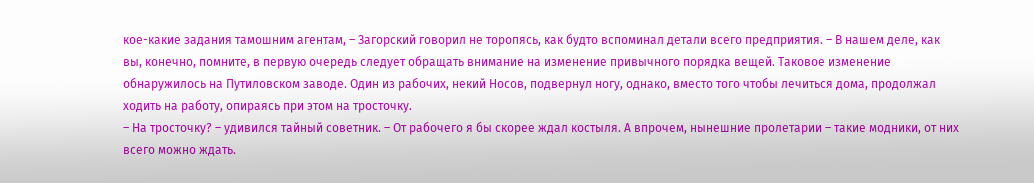кое-какие задания тамошним агентам, – Загорский говорил не торопясь, как будто вспоминал детали всего предприятия. – В нашем деле, как вы, конечно, помните, в первую очередь следует обращать внимание на изменение привычного порядка вещей. Таковое изменение обнаружилось на Путиловском заводе. Один из рабочих, некий Носов, подвернул ногу, однако, вместо того чтобы лечиться дома, продолжал ходить на работу, опираясь при этом на тросточку.
– На тросточку? – удивился тайный советник. – От рабочего я бы скорее ждал костыля. А впрочем, нынешние пролетарии – такие модники, от них всего можно ждать.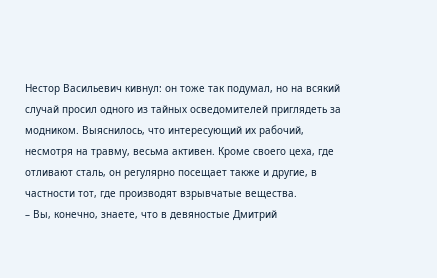Нестор Васильевич кивнул: он тоже так подумал, но на всякий случай просил одного из тайных осведомителей приглядеть за модником. Выяснилось, что интересующий их рабочий, несмотря на травму, весьма активен. Кроме своего цеха, где отливают сталь, он регулярно посещает также и другие, в частности тот, где производят взрывчатые вещества.
– Вы, конечно, знаете, что в девяностые Дмитрий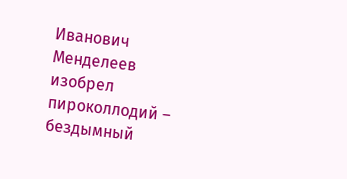Иванович Менделеев изобрел пироколлодий – бездымный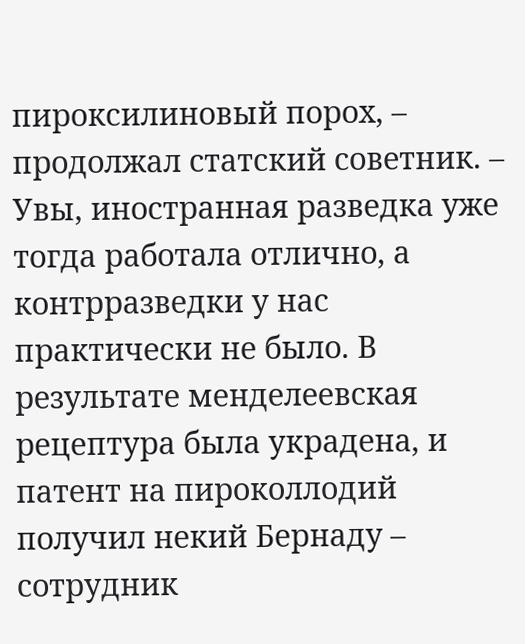пироксилиновый порох, – продолжал статский советник. – Увы, иностранная разведка уже тогда работала отлично, а контрразведки у нас практически не было. В результате менделеевская рецептура была украдена, и патент на пироколлодий получил некий Бернаду – сотрудник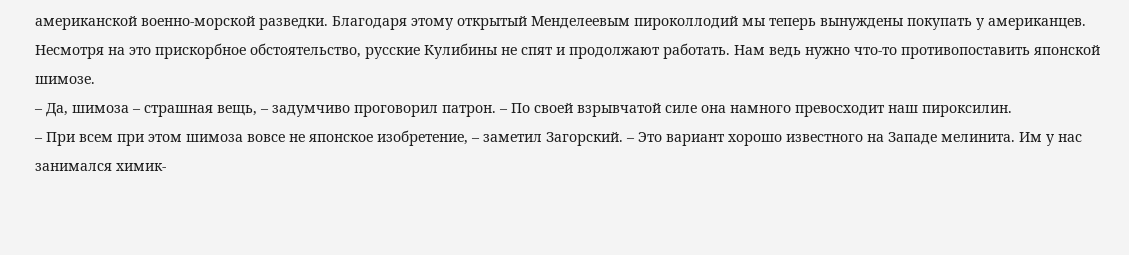американской военно-морской разведки. Благодаря этому открытый Менделеевым пироколлодий мы теперь вынуждены покупать у американцев. Несмотря на это прискорбное обстоятельство, русские Кулибины не спят и продолжают работать. Нам ведь нужно что-то противопоставить японской шимозе.
– Да, шимоза – страшная вещь, – задумчиво проговорил патрон. – По своей взрывчатой силе она намного превосходит наш пироксилин.
– При всем при этом шимоза вовсе не японское изобретение, – заметил Загорский. – Это вариант хорошо известного на Западе мелинита. Им у нас занимался химик-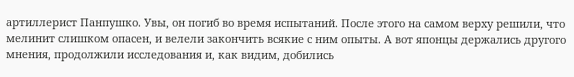артиллерист Панпушко. Увы, он погиб во время испытаний. После этого на самом верху решили, что мелинит слишком опасен, и велели закончить всякие с ним опыты. А вот японцы держались другого мнения, продолжили исследования и, как видим, добились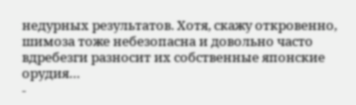недурных результатов. Хотя, скажу откровенно, шимоза тоже небезопасна и довольно часто вдребезги разносит их собственные японские орудия…
-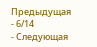Предыдущая
- 6/14
- Следующая